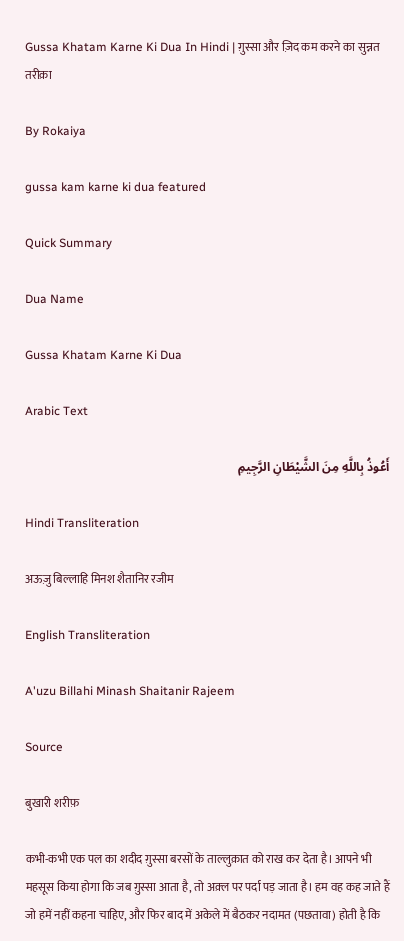Gussa Khatam Karne Ki Dua In Hindi | ग़ुस्सा और ज़िद कम करने का सुन्नत तरीक़ा

By Rokaiya

gussa kam karne ki dua featured

Quick Summary

Dua Name

Gussa Khatam Karne Ki Dua

Arabic Text

أَعُوذُ بِاللَّهِ مِنَ الشَّيْطَانِ الرَّجِيمِ

Hindi Transliteration

अऊज़ु बिल्लाहि मिनश शैतानिर रजीम

English Transliteration

A'uzu Billahi Minash Shaitanir Rajeem

Source

बुखारी शरीफ़

कभी-कभी एक पल का शदीद ग़ुस्सा बरसों के ताल्लुक़ात को राख कर देता है। आपने भी महसूस किया होगा कि जब ग़ुस्सा आता है, तो अक़्ल पर पर्दा पड़ जाता है। हम वह कह जाते हैं जो हमें नहीं कहना चाहिए, और फिर बाद में अकेले में बैठकर नदामत (पछतावा) होती है कि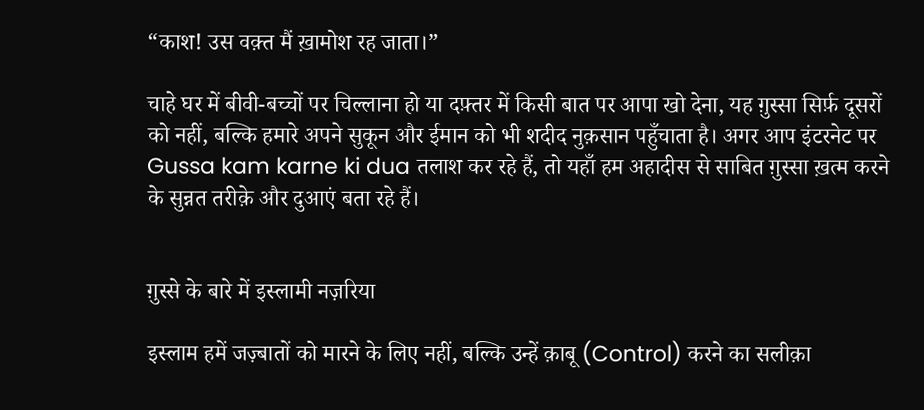“काश! उस वक़्त मैं ख़ामोश रह जाता।”

चाहे घर में बीवी-बच्चों पर चिल्लाना हो या दफ़्तर में किसी बात पर आपा खो देना, यह ग़ुस्सा सिर्फ़ दूसरों को नहीं, बल्कि हमारे अपने सुकून और ईमान को भी शदीद नुक़सान पहुँचाता है। अगर आप इंटरनेट पर Gussa kam karne ki dua तलाश कर रहे हैं, तो यहाँ हम अहादीस से साबित ग़ुस्सा ख़त्म करने के सुन्नत तरीक़े और दुआएं बता रहे हैं।


ग़ुस्से के बारे में इस्लामी नज़रिया

इस्लाम हमें जज़्बातों को मारने के लिए नहीं, बल्कि उन्हें क़ाबू (Control) करने का सलीक़ा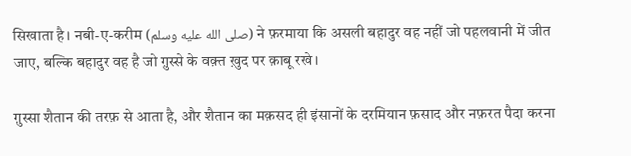सिखाता है। नबी-ए-करीम (صلى الله عليه وسلم) ने फ़रमाया कि असली बहादुर वह नहीं जो पहलवानी में जीत जाए, बल्कि बहादुर वह है जो ग़ुस्से के वक़्त ख़ुद पर क़ाबू रखे।

ग़ुस्सा शैतान की तरफ़ से आता है, और शैतान का मक़सद ही इंसानों के दरमियान फ़साद और नफ़रत पैदा करना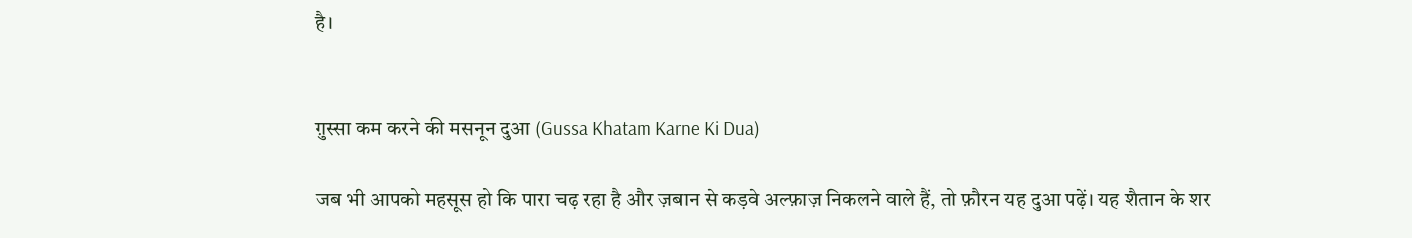है।


ग़ुस्सा कम करने की मसनून दुआ (Gussa Khatam Karne Ki Dua)

जब भी आपको महसूस हो कि पारा चढ़ रहा है और ज़बान से कड़वे अल्फ़ाज़ निकलने वाले हैं, तो फ़ौरन यह दुआ पढ़ें। यह शैतान के शर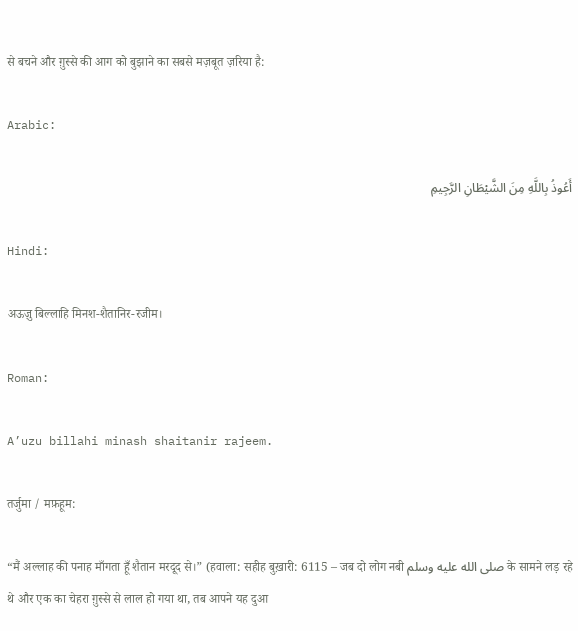से बचने और ग़ुस्से की आग को बुझाने का सबसे मज़बूत ज़रिया है:

Arabic:

أَعُوذُ بِاللَّهِ مِنَ الشَّيْطَانِ الرَّجِيمِ

Hindi:

अऊज़ु बिल्लाहि मिनश-शैतानिर-रजीम।

Roman:

A’uzu billahi minash shaitanir rajeem.

तर्जुमा / मफ़हूम:

“मैं अल्लाह की पनाह माँगता हूँ शैतान मरदूद से।” (हवाला: सहीह बुख़ारी: 6115 – जब दो लोग नबी صلى الله عليه وسلم के सामने लड़ रहे थे और एक का चेहरा ग़ुस्से से लाल हो गया था, तब आपने यह दुआ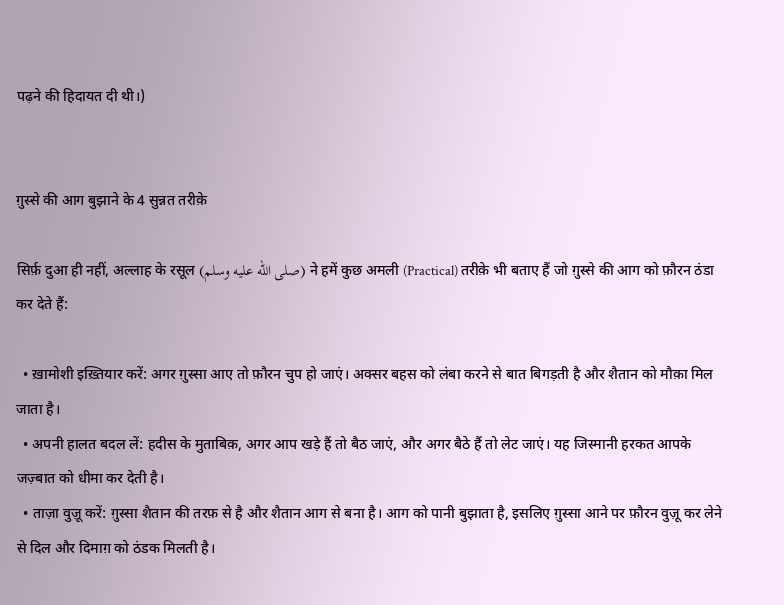पढ़ने की हिदायत दी थी।)


ग़ुस्से की आग बुझाने के 4 सुन्नत तरीक़े

सिर्फ़ दुआ ही नहीं, अल्लाह के रसूल (صلى الله عليه وسلم) ने हमें कुछ अमली (Practical) तरीक़े भी बताए हैं जो ग़ुस्से की आग को फ़ौरन ठंडा कर देते हैं:

  • ख़ामोशी इख़्तियार करें: अगर ग़ुस्सा आए तो फ़ौरन चुप हो जाएं। अक्सर बहस को लंबा करने से बात बिगड़ती है और शैतान को मौक़ा मिल जाता है।
  • अपनी हालत बदल लें: हदीस के मुताबिक़, अगर आप खड़े हैं तो बैठ जाएं, और अगर बैठे हैं तो लेट जाएं। यह जिस्मानी हरकत आपके जज़्बात को धीमा कर देती है।
  • ताज़ा वुज़ू करें: ग़ुस्सा शैतान की तरफ़ से है और शैतान आग से बना है। आग को पानी बुझाता है, इसलिए ग़ुस्सा आने पर फ़ौरन वुज़ू कर लेने से दिल और दिमाग़ को ठंडक मिलती है।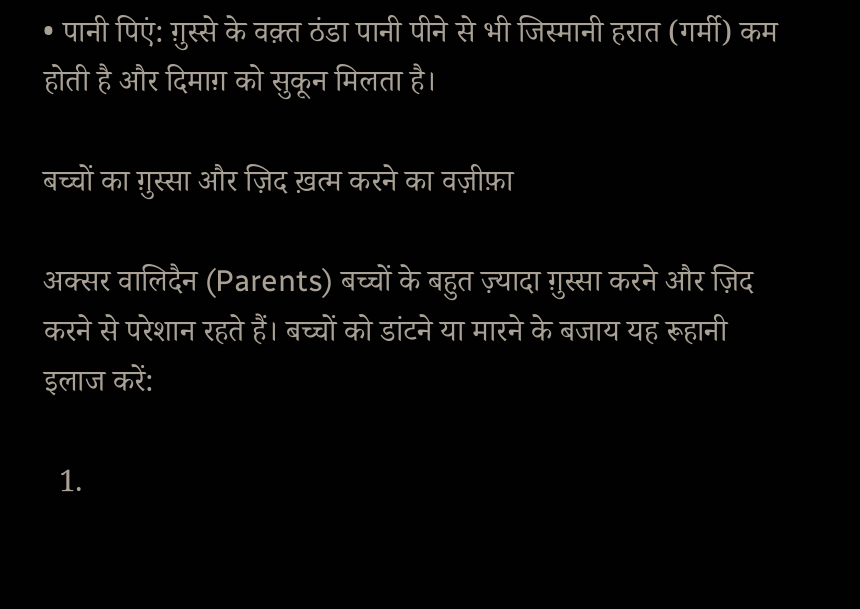• पानी पिएं: ग़ुस्से के वक़्त ठंडा पानी पीने से भी जिस्मानी हरात (गर्मी) कम होती है और दिमाग़ को सुकून मिलता है।

बच्चों का ग़ुस्सा और ज़िद ख़त्म करने का वज़ीफ़ा

अक्सर वालिदैन (Parents) बच्चों के बहुत ज़्यादा ग़ुस्सा करने और ज़िद करने से परेशान रहते हैं। बच्चों को डांटने या मारने के बजाय यह रूहानी इलाज करें:

  1.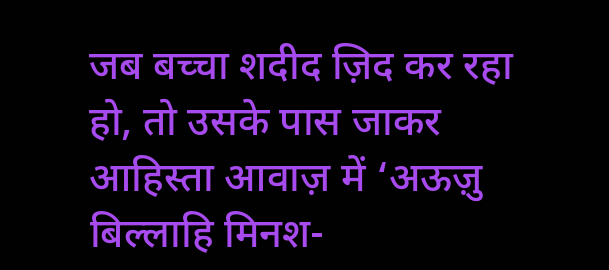जब बच्चा शदीद ज़िद कर रहा हो, तो उसके पास जाकर आहिस्ता आवाज़ में ‘अऊज़ु बिल्लाहि मिनश-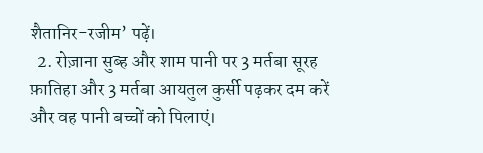शैतानिर-रजीम’ पढ़ें।
  2. रोज़ाना सुब्ह और शाम पानी पर 3 मर्तबा सूरह फ़ातिहा और 3 मर्तबा आयतुल कुर्सी पढ़कर दम करें और वह पानी बच्चों को पिलाएं।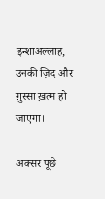इन्शाअल्लाह, उनकी ज़िद और ग़ुस्सा ख़त्म हो जाएगा।

अक्सर पूछे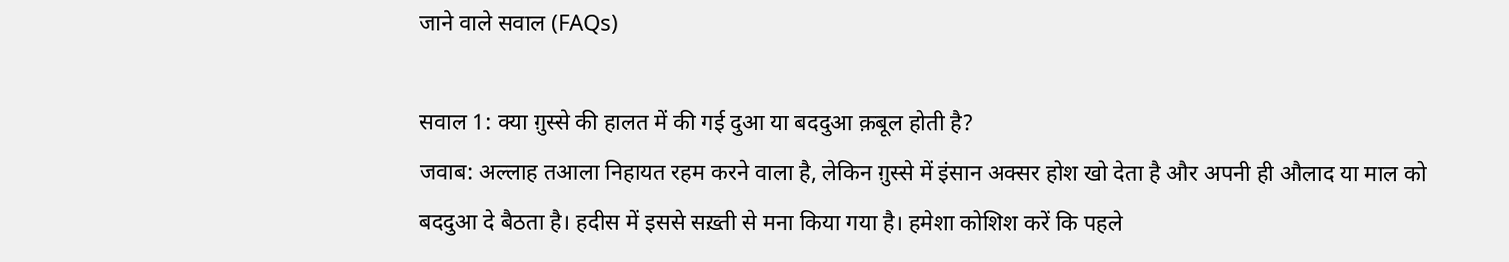जाने वाले सवाल (FAQs)

सवाल 1: क्या ग़ुस्से की हालत में की गई दुआ या बददुआ क़बूल होती है?
जवाब: अल्लाह तआला निहायत रहम करने वाला है, लेकिन ग़ुस्से में इंसान अक्सर होश खो देता है और अपनी ही औलाद या माल को बददुआ दे बैठता है। हदीस में इससे सख़्ती से मना किया गया है। हमेशा कोशिश करें कि पहले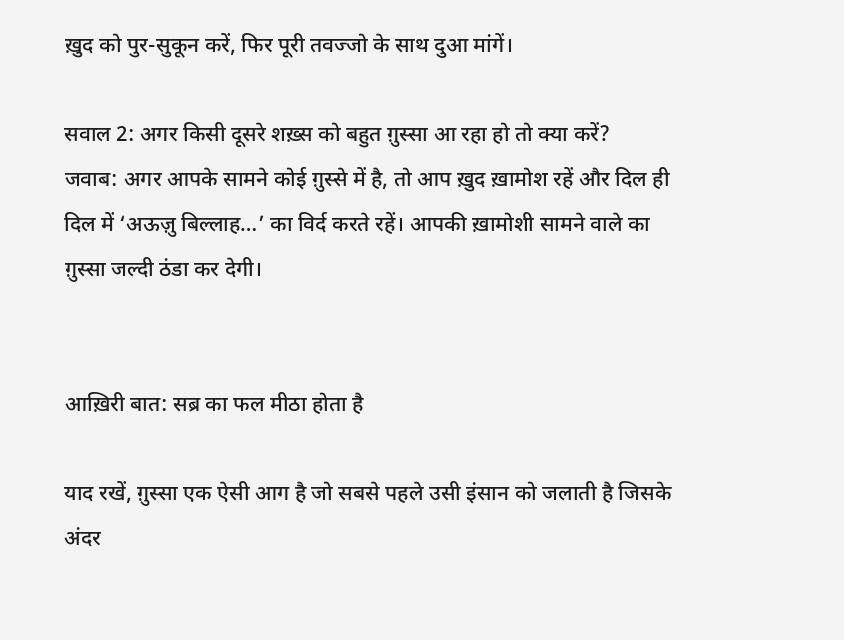ख़ुद को पुर-सुकून करें, फिर पूरी तवज्जो के साथ दुआ मांगें।

सवाल 2: अगर किसी दूसरे शख़्स को बहुत ग़ुस्सा आ रहा हो तो क्या करें?
जवाब: अगर आपके सामने कोई ग़ुस्से में है, तो आप ख़ुद ख़ामोश रहें और दिल ही दिल में ‘अऊज़ु बिल्लाह…’ का विर्द करते रहें। आपकी ख़ामोशी सामने वाले का ग़ुस्सा जल्दी ठंडा कर देगी।


आख़िरी बात: सब्र का फल मीठा होता है

याद रखें, ग़ुस्सा एक ऐसी आग है जो सबसे पहले उसी इंसान को जलाती है जिसके अंदर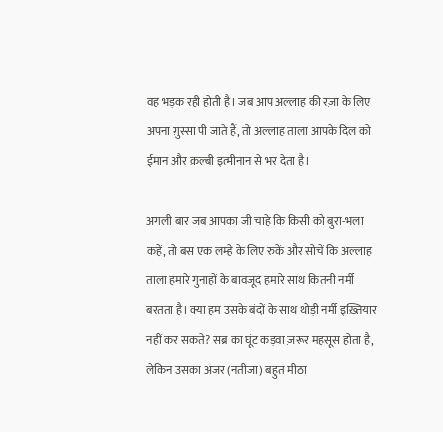वह भड़क रही होती है। जब आप अल्लाह की रज़ा के लिए अपना ग़ुस्सा पी जाते हैं, तो अल्लाह ताला आपके दिल को ईमान और क़ल्बी इत्मीनान से भर देता है।

अगली बार जब आपका जी चाहे कि किसी को बुरा-भला कहें, तो बस एक लम्हे के लिए रुकें और सोचें कि अल्लाह ताला हमारे गुनाहों के बावजूद हमारे साथ कितनी नर्मी बरतता है। क्या हम उसके बंदों के साथ थोड़ी नर्मी इख़्तियार नहीं कर सकते? सब्र का घूंट कड़वा ज़रूर महसूस होता है, लेकिन उसका अजर (नतीजा) बहुत मीठा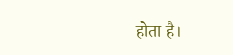होता है।